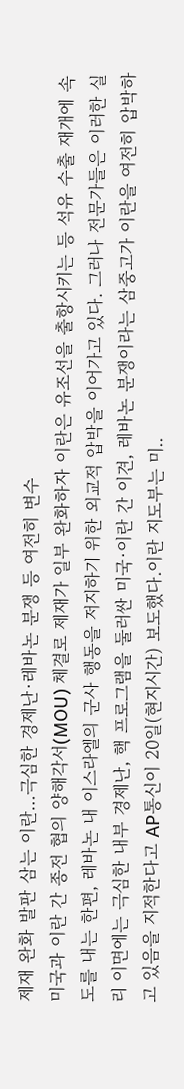제재 완화 발판 삼는 이란…극심한 경제난·레바논 분쟁 등 여전히 변수
미국과 이란 간 종전 협의 양해각서(MOU) 체결로 제재가 일부 완화하자 이란은 유조선을 출항시키는 등 석유 수출 재개에 속도를 내는 한편, 레바논 내 이스라엘의 군사 행동을 저지하기 위한 외교적 압박을 이어가고 있다. 그러나 전문가들은 이러한 실리 이면에는 극심한 내부 경제난, 핵 프로그램을 둘러싼 미국·이란 간 이견, 레바논 분쟁이라는 삼중고가 이란을 여전히 압박하고 있음을 지적한다고 AP통신이 20일(현지시간) 보도했다.이란 지도부는 미..